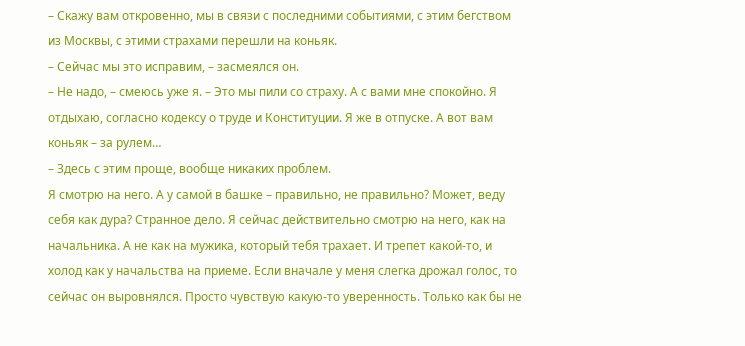– Скажу вам откровенно, мы в связи с последними событиями, с этим бегством из Москвы, с этими страхами перешли на коньяк.
– Сейчас мы это исправим, – засмеялся он.
– Не надо, – смеюсь уже я. – Это мы пили со страху. А с вами мне спокойно. Я отдыхаю, согласно кодексу о труде и Конституции. Я же в отпуске. А вот вам коньяк – за рулем…
– Здесь с этим проще, вообще никаких проблем.
Я смотрю на него. А у самой в башке – правильно, не правильно? Может, веду себя как дура? Странное дело. Я сейчас действительно смотрю на него, как на начальника. А не как на мужика, который тебя трахает. И трепет какой-то, и холод как у начальства на приеме. Если вначале у меня слегка дрожал голос, то сейчас он выровнялся. Просто чувствую какую-то уверенность. Только как бы не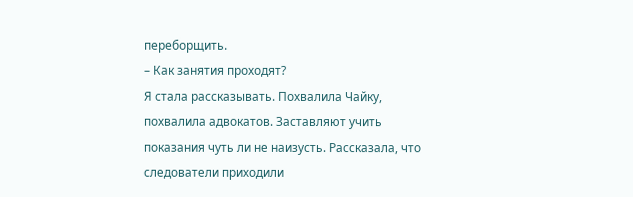переборщить.
– Как занятия проходят?
Я стала рассказывать. Похвалила Чайку, похвалила адвокатов. Заставляют учить показания чуть ли не наизусть. Рассказала, что следователи приходили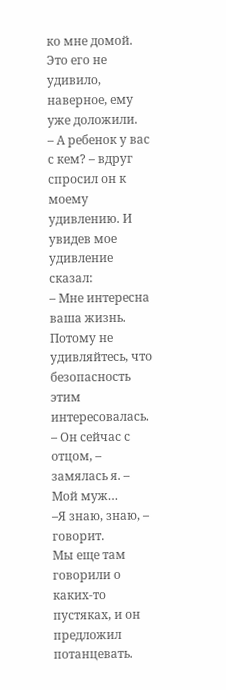ко мне домой. Это его не удивило, наверное, ему уже доложили.
– А ребенок у вас с кем? – вдруг спросил он к моему удивлению. И увидев мое удивление сказал:
– Мне интересна ваша жизнь. Потому не удивляйтесь, что безопасность этим интересовалась.
– Он сейчас с отцом, – замялась я. – Мой муж…
–Я знаю, знаю, – говорит.
Мы еще там говорили о каких-то пустяках, и он предложил потанцевать.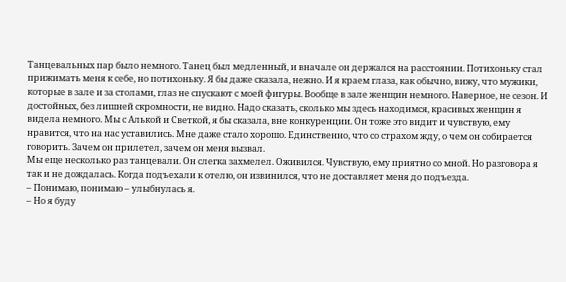Танцевальных пар было немного. Танец был медленный, и вначале он держался на расстоянии. Потихоньку стал прижимать меня к себе, но потихоньку. Я бы даже сказала, нежно. И я краем глаза, как обычно, вижу, что мужики, которые в зале и за столами, глаз не спускают с моей фигуры. Вообще в зале женщин немного. Наверное, не сезон. И достойных, без лишней скромности, не видно. Надо сказать, сколько мы здесь находимся, красивых женщин я видела немного. Мы с Алькой и Светкой, я бы сказала, вне конкуренции. Он тоже это видит и чувствую, ему нравится, что на нас уставились. Мне даже стало хорошо. Единственно, что со страхом жду, о чем он собирается говорить. Зачем он прилетел, зачем он меня вызвал.
Мы еще несколько раз танцевали. Он слегка захмелел. Оживился. Чувствую, ему приятно со мной. Но разговора я так и не дождалась. Когда подъехали к отелю, он извинился, что не доставляет меня до подъезда.
– Понимаю, понимаю – улыбнулась я.
– Но я буду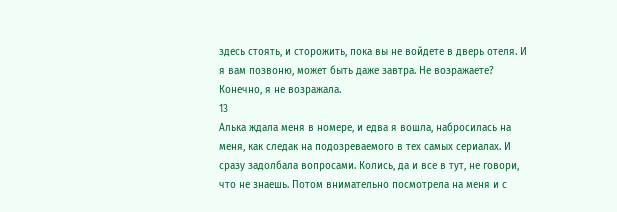здесь стоять, и сторожить, пока вы не войдете в дверь отеля. И я вам позвоню, может быть даже завтра. Не возражаете?
Конечно, я не возражала.
13
Алька ждала меня в номере, и едва я вошла, набросилась на меня, как следак на подозреваемого в тех самых сериалах. И сразу задолбала вопросами. Колись, да и все в тут, не говори, что не знаешь. Потом внимательно посмотрела на меня и с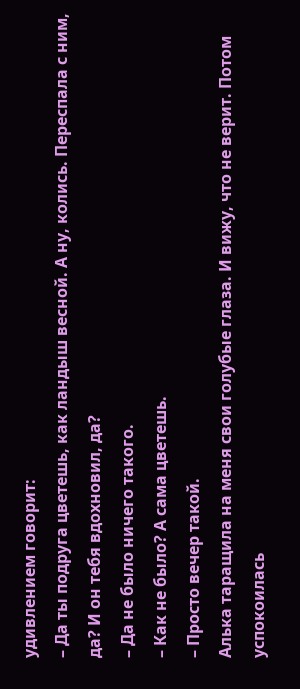удивлением говорит:
– Да ты подруга цветешь, как ландыш весной. А ну, колись. Переспала с ним, да? И он тебя вдохновил, да?
– Да не было ничего такого.
– Как не было? А сама цветешь.
– Просто вечер такой.
Алька таращила на меня свои голубые глаза. И вижу, что не верит. Потом успокоилась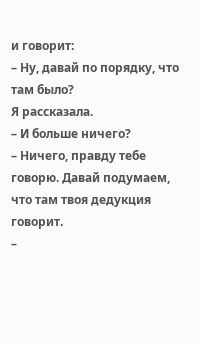и говорит:
– Ну, давай по порядку, что там было?
Я рассказала.
– И больше ничего?
– Ничего, правду тебе говорю. Давай подумаем, что там твоя дедукция говорит.
–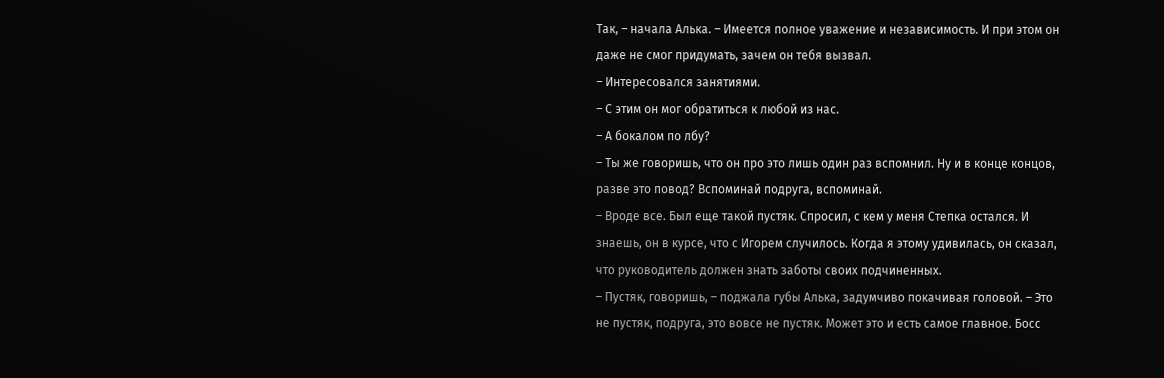Так, – начала Алька. – Имеется полное уважение и независимость. И при этом он даже не смог придумать, зачем он тебя вызвал.
– Интересовался занятиями.
– С этим он мог обратиться к любой из нас.
– А бокалом по лбу?
– Ты же говоришь, что он про это лишь один раз вспомнил. Ну и в конце концов, разве это повод? Вспоминай подруга, вспоминай.
– Вроде все. Был еще такой пустяк. Спросил, с кем у меня Степка остался. И знаешь, он в курсе, что с Игорем случилось. Когда я этому удивилась, он сказал, что руководитель должен знать заботы своих подчиненных.
– Пустяк, говоришь, – поджала губы Алька, задумчиво покачивая головой. – Это не пустяк, подруга, это вовсе не пустяк. Может это и есть самое главное. Босс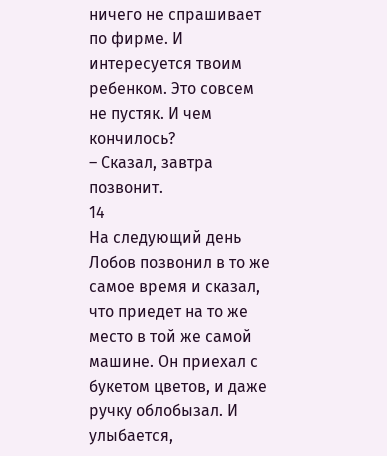ничего не спрашивает по фирме. И интересуется твоим ребенком. Это совсем не пустяк. И чем кончилось?
– Сказал, завтра позвонит.
14
На следующий день Лобов позвонил в то же самое время и сказал, что приедет на то же место в той же самой машине. Он приехал с букетом цветов, и даже ручку облобызал. И улыбается,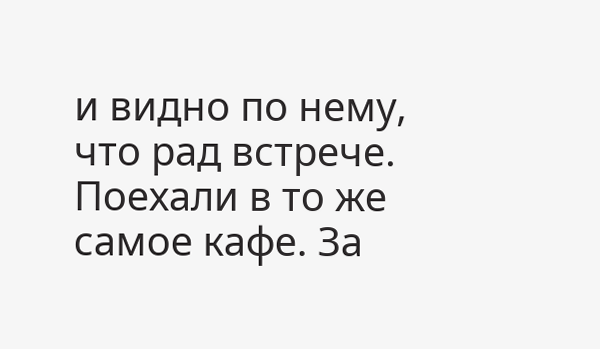и видно по нему, что рад встрече. Поехали в то же самое кафе. За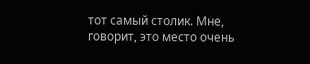тот самый столик. Мне, говорит, это место очень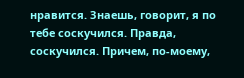нравится. Знаешь, говорит, я по тебе соскучился. Правда, соскучился. Причем, по-моему,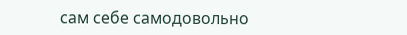сам себе самодовольно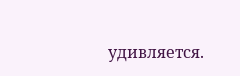удивляется.